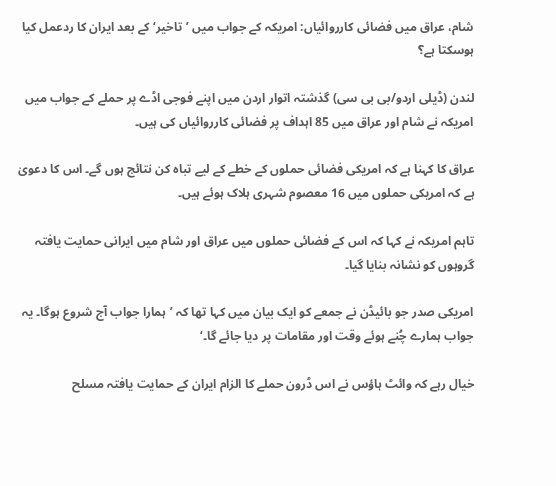شام، عراق میں فضائی کارروائیاں: امریکہ کے جواب میں ’تاخیر‘ کے بعد ایران کا ردعمل کیا ہوسکتا ہے؟

لندن (ڈیلی اردو/بی بی سی) گذشتہ اتوار اردن میں اپنے فوجی اڈے پر حملے کے جواب میں امریکہ نے شام اور عراق میں 85 اہداف پر فضائی کارروائیاں کی ہیں۔

عراق کا کہنا ہے کہ امریکی فضائی حملوں کے خطے کے لیے تباہ کن نتائج ہوں گے۔ اس کا دعویٰ ہے کہ امریکی حملوں میں 16 معصوم شہری ہلاک ہوئے ہیں۔

تاہم امریکہ نے کہا کہ اس کے فضائی حملوں میں عراق اور شام میں ایرانی حمایت یافتہ گروہوں کو نشانہ بنایا گیا۔

امریکی صدر جو بائیڈن نے جمعے کو ایک بیان میں کہا تھا کہ ’ہمارا جواب آج شروع ہوگا۔ یہ جواب ہمارے چُنے ہوئے وقت اور مقامات پر دیا جائے گا۔‘

خیال رہے کہ وائٹ ہاؤس نے اس ڈرون حملے کا الزام ایران کے حمایت یافتہ مسلح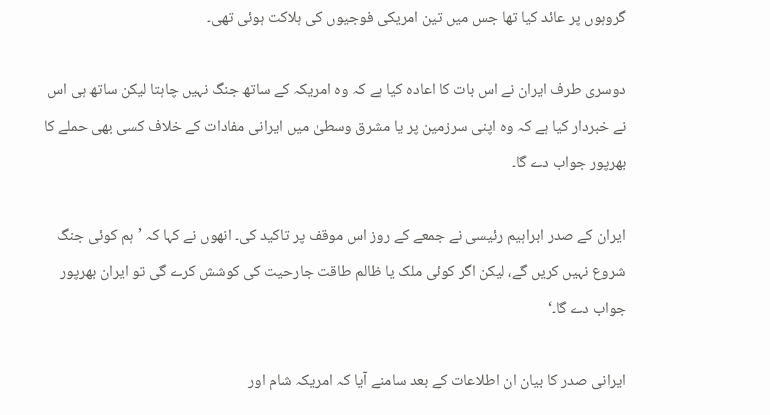گروہوں پر عائد کیا تھا جس میں تین امریکی فوجیوں کی ہلاکت ہوئی تھی۔

دوسری طرف ایران نے اس بات کا اعادہ کیا ہے کہ وہ امریکہ کے ساتھ جنگ نہیں چاہتا لیکن ساتھ ہی اس نے خبردار کیا ہے کہ وہ اپنی سرزمین پر یا مشرق وسطیٰ میں ایرانی مفادات کے خلاف کسی بھی حملے کا بھرپور جواب دے گا۔

ایران کے صدر ابراہیم رئیسی نے جمعے کے روز اس موقف پر تاکید کی۔ انھوں نے کہا کہ ’ہم کوئی جنگ شروع نہیں کریں گے، لیکن اگر کوئی ملک یا ظالم طاقت جارحیت کی کوشش کرے گی تو ایران بھرپور جواب دے گا۔‘

ایرانی صدر کا بیان ان اطلاعات کے بعد سامنے آیا کہ امریکہ شام اور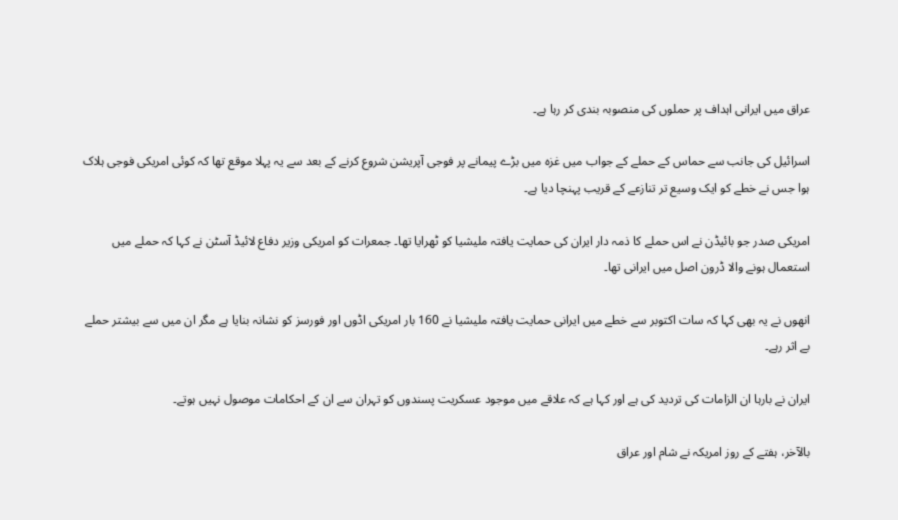عراق میں ایرانی اہداف پر حملوں کی منصوبہ بندی کر رہا ہے۔

اسرائیل کی جانب سے حماس کے حملے کے جواب میں غزہ میں بڑے پیمانے پر فوجی آپریشن شروع کرنے کے بعد سے یہ پہلا موقع تھا کہ کوئی امریکی فوجی ہلاک ہوا جس نے خطے کو ایک وسیع تر تنازعے کے قریب پہنچا دیا ہے۔

امریکی صدر جو بائیڈن نے اس حملے کا ذمہ دار ایران کی حمایت یافتہ ملیشیا کو ٹھرایا تھا۔ جمعرات کو امریکی وزیر دفاع لائیڈ آسٹن نے کہا کہ حملے میں استعمال ہونے والا ڈرون اصل میں ایرانی تھا۔

انھوں نے یہ بھی کہا کہ سات اکتوبر سے خطے میں ایرانی حمایت یافتہ ملیشیا نے 160 بار امریکی اڈوں اور فورسز کو نشانہ بنایا ہے مگر ان میں سے بیشتر حملے بے اثر رہے۔

ایران نے بارہا ان الزامات کی تردید کی ہے اور کہا ہے کہ علاقے میں موجود عسکریت پسندوں کو تہران سے ان کے احکامات موصول نہیں ہوتے۔

بالآخر، ہفتے کے روز امریکہ نے شام اور عراق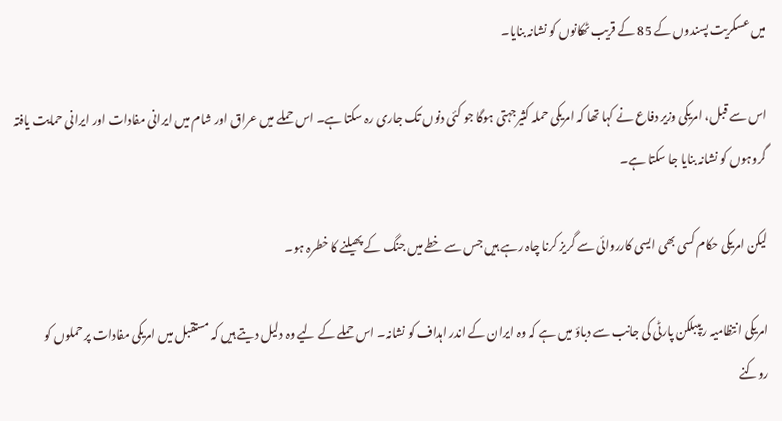میں عسکریت پسندوں کے 85 کے قریب ٹھکانوں کو نشانہ بنایا۔

اس سے قبل، امریکی وزیر دفاع نے کہا تھا کہ امریکی حملہ کثیرجہتی ہوگا جو کئی دنوں تک جاری رہ سکتا ہے۔ اس حملے میں عراق اور شام میں ایرانی مفادات اور ایرانی حمایت یافتہ گروہوں کو نشانہ بنایا جا سکتا ہے۔

لیکن امریکی حکام کسی بھی ایسی کارروائی سے گریز کرنا چاہ رہے ہیں جس سے خطے میں جنگ کے پھیلنے کا خطرہ ہو۔

امریکی انتظامیہ ریپبلکن پارٹی کی جانب سے دباؤ میں ہے کہ وہ ایران کے اندر اہداف کو نشانہ۔ اس حملے کے لیے وہ دلیل دیتے ہیں کہ مستقبل میں امریکی مفادات پر حملوں کو روکنے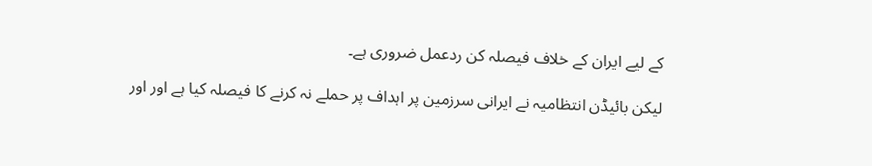کے لیے ایران کے خلاف فیصلہ کن ردعمل ضروری ہے۔

لیکن بائیڈن انتظامیہ نے ایرانی سرزمین پر اہداف پر حملے نہ کرنے کا فیصلہ کیا ہے اور اور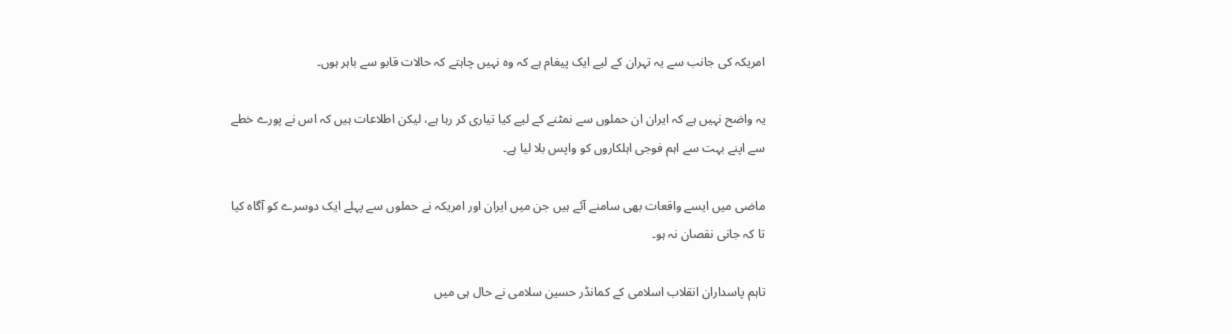امریکہ کی جانب سے یہ تہران کے لیے ایک پیغام ہے کہ وہ نہیں چاہتے کہ حالات قابو سے باہر ہوں۔

یہ واضح نہیں ہے کہ ایران ان حملوں سے نمٹنے کے لیے کیا تیاری کر رہا ہے، لیکن اطلاعات ہیں کہ اس نے پورے خطے سے اپنے بہت سے اہم فوجی اہلکاروں کو واپس بلا لیا ہے۔

ماضی میں ایسے واقعات بھی سامنے آئے ہیں جن میں ایران اور امریکہ نے حملوں سے پہلے ایک دوسرے کو آگاہ کیا تا کہ جانی نقصان نہ ہو۔

تاہم پاسداران انقلاب اسلامی کے کمانڈر حسین سلامی نے حال ہی میں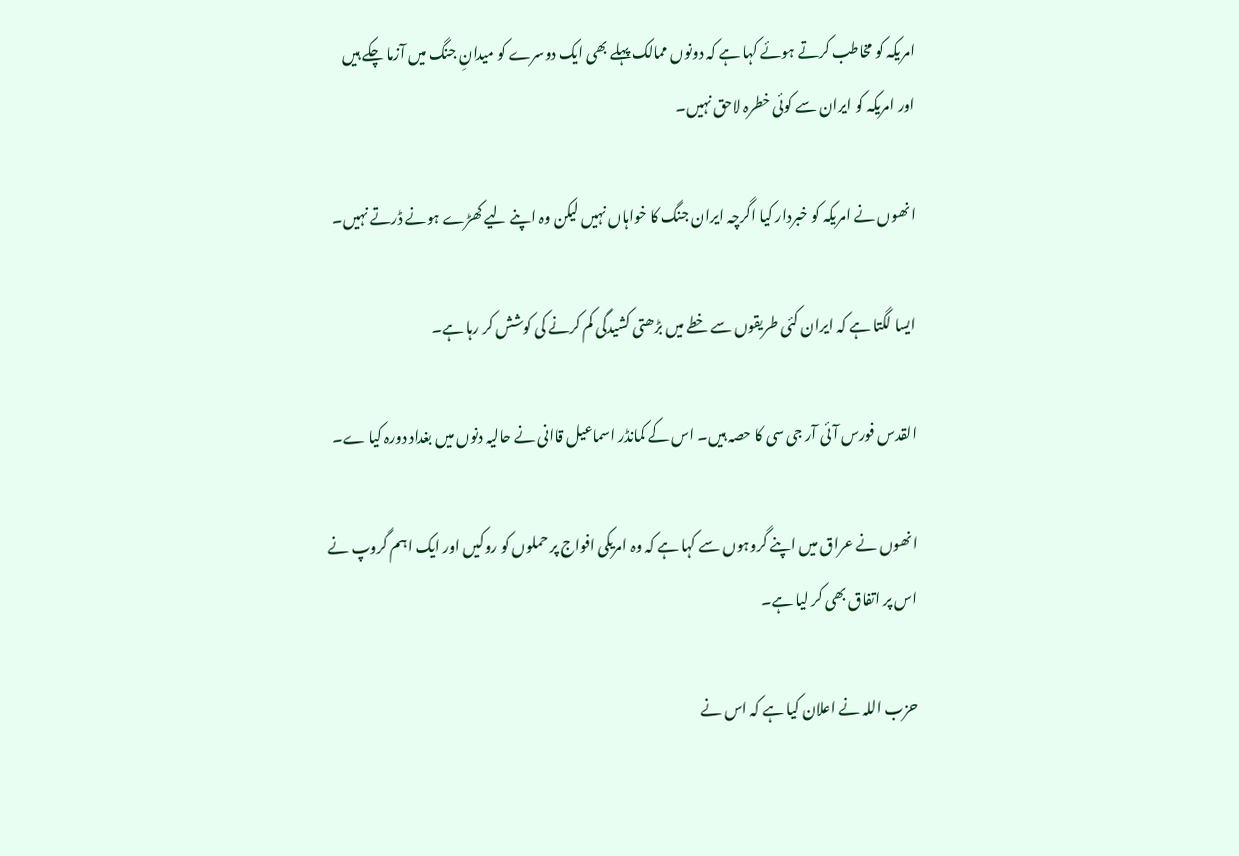امریکہ کو مخاطب کرتے ہوئے کہا ہے کہ دونوں ممالک پہلے بھی ایک دوسرے کو میدانِ جنگ میں آزما چکے ہیں اور امریکہ کو ایران سے کوئی خطرہ لاحق نہیں۔

انھوں نے امریکہ کو خبردار کیا اگرچہ ایران جنگ کا خواہاں نہیں لیکن وہ اپنے لیے کھڑے ہونے ڈرتے نہیں۔

ایسا لگتا ہے کہ ایران کئی طریقوں سے خطے میں بڑھتی کشیدگی کم کرنے کی کوشش کر رہا ہے۔

القدس فورس آئی آر جی سی کا حصہ ہیں۔ اس کے کمانڈر اسماعیل قاانی نے حالیہ دنوں میں بغداد دورہ کیا ے۔

انھوں نے عراق میں اپنے گروہوں سے کہا ہے کہ وہ امریکی افواج پر حملوں کو روکیں اور ایک اہم گروپ نے اس پر اتفاق بھی کر لیا ہے۔

حزب اللہ نے اعلان کیا ہے کہ اس نے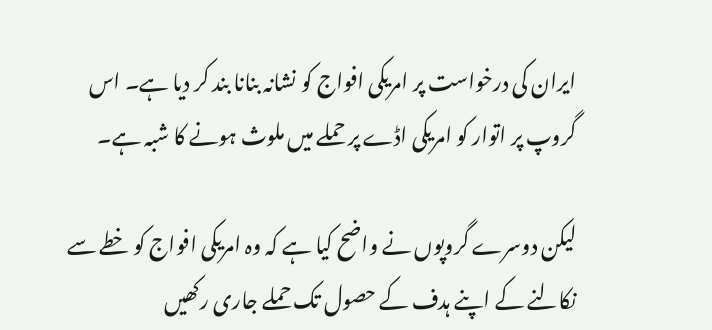ایران کی درخواست پر امریکی افواج کو نشانہ بنانا بند کر دیا ہے۔ اس گروپ پر اتوار کو امریکی اڈے پر حملے میں ملوث ہونے کا شبہ ہے۔

لیکن دوسرے گروپوں نے واضح کیا ہے کہ وہ امریکی افواج کو خطے سے نکالنے کے اپنے ہدف کے حصول تک حملے جاری رکھیں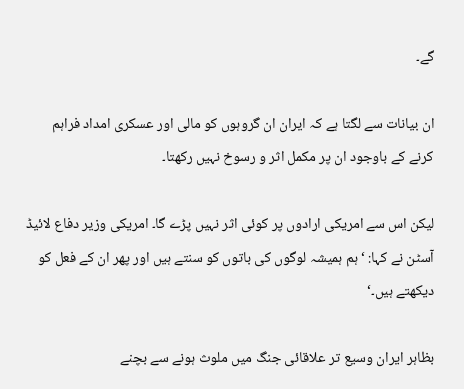گے۔

ان بیانات سے لگتا ہے کہ ایران ان گروہوں کو مالی اور عسکری امداد فراہم کرنے کے باوجود ان پر مکمل اثر و رسوخ نہیں رکھتا۔

لیکن اس سے امریکی ارادوں پر کوئی اثر نہیں پڑے گا۔ امریکی وزیر دفاع لائیڈ آسٹن نے کہا: ‘ہم ہمیشہ لوگوں کی باتوں کو سنتے ہیں اور پھر ان کے فعل کو دیکھتے ہیں۔‘

بظاہر ایران وسیع تر علاقائی جنگ میں ملوث ہونے سے بچنے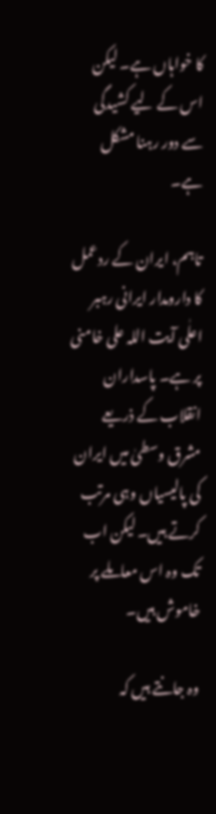کا خواہاں ہے۔ لیکن اس کے لیے کشیدگی سے دور رہنا مشکل ہے۔

تاہم، ایران کے ردعمل کا دارومدار ایرانی رہبر اعلٰی آیت اللہ علی خامنی پر ہے۔ پاسداران انقلاب کے ذریعے مشرق وسطیٰ میں ایران کی پالیسیاں وہی مرتب کرتے ہیں۔ لیکن اب تک وہ اس معاملے پر خاموش ہیں۔

وہ جانتے ہیں کہ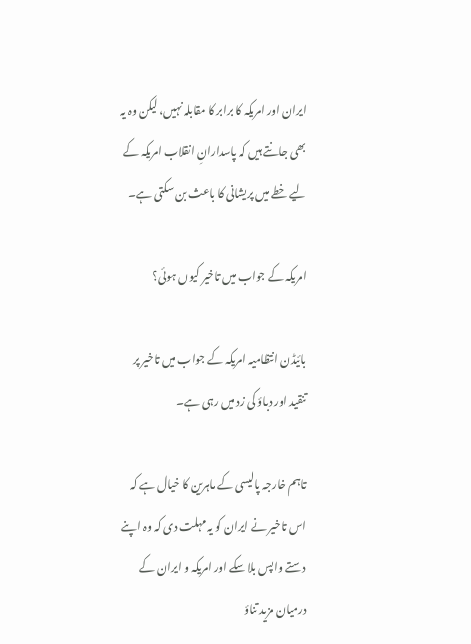ایران اور امریکہ کا برابر کا مقابلہ نہیں، لیکن وہ یہ بھی جانتے ہیں کہ پاسدارانِ انقلاب امریکہ کے لیے خطے میں پریشانی کا باعث بن سکتی ہے۔

امریکہ کے جواب میں تاخیر کیوں ہوئی؟

بائیڈن انتظامیہ امریکہ کے جواب میں تاخیر پر تنقید اور دباؤ کی زد میں رہی ہے۔

تاہم خارجہ پالیسی کے ماہرین کا خیال ہے کہ اس تاخیر نے ایران کو یہ مہلت دی کہ وہ اپنے دستے واپس بلا سکے اور امریکہ و ایران کے درمیان مزید تناؤ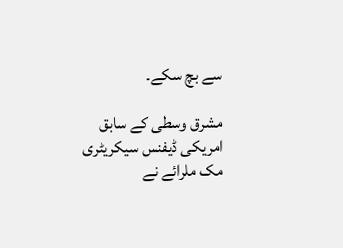سے بچ سکے۔

مشرق وسطی کے سابق امریکی ڈیفنس سیکریٹری مک ملرائے نے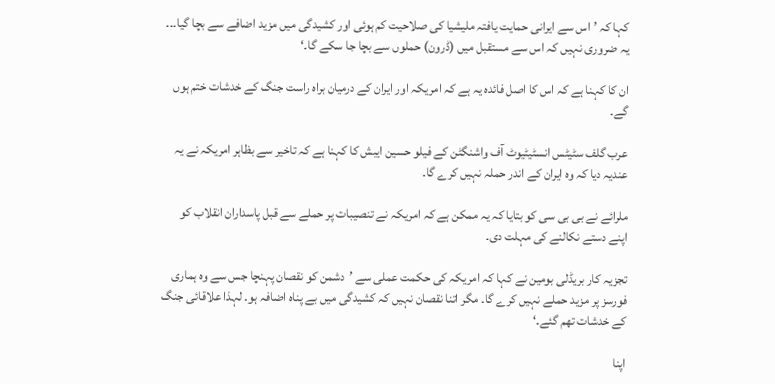کہا کہ ’اس سے ایرانی حمایت یافتہ ملیشیا کی صلاحیت کم ہوئی اور کشیدگی میں مزید اضافے سے بچا گیا۔۔۔ یہ ضروری نہیں کہ اس سے مستقبل میں (ڈرون) حملوں سے بچا جا سکے گا۔‘

ان کا کہنا ہے کہ اس کا اصل فائدہ یہ ہے کہ امریکہ اور ایران کے درمیان براہ راست جنگ کے خدشات ختم ہوں گے۔

عرب گلف سٹیٹس انسٹیٹیوٹ آف واشنگٹن کے فیلو حسین ایبش کا کہنا ہے کہ تاخیر سے بظاہر امریکہ نے یہ عندیہ دیا کہ وہ ایران کے اندر حملہ نہیں کرے گا۔

ملرائے نے بی بی سی کو بتایا کہ یہ ممکن ہے کہ امریکہ نے تنصیبات پر حملے سے قبل پاسداران انقلاب کو اپنے دستے نکالنے کی مہلت دی۔

تجزیہ کار بریڈلی بومین نے کہا کہ امریکہ کی حکمت عملی سے ’دشمن کو نقصان پہنچا جس سے وہ ہماری فورسز پر مزید حملے نہیں کرے گا۔ مگر اتنا نقصان نہیں کہ کشیدگی میں بے پناہ اضافہ ہو۔ لہذا علاقائی جنگ کے خدشات تھم گئے۔‘

اپنا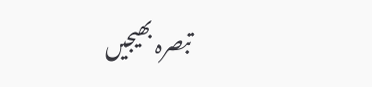تبصرہ بھیجیں